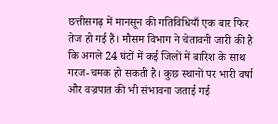छत्तीसगढ़ में मानसून की गतिविधियाँ एक बार फिर तेज हो गई हैं। मौसम विभाग ने चेतावनी जारी की है कि अगले 24 घंटों में कई जिलों में बारिश के साथ गरज-चमक हो सकती है। कुछ स्थानों पर भारी वर्षा और वज्रपात की भी संभावना जताई गई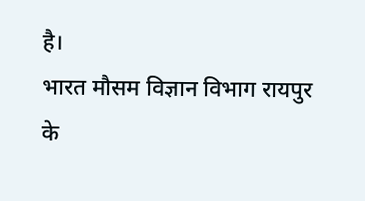है।
भारत मौसम विज्ञान विभाग रायपुर के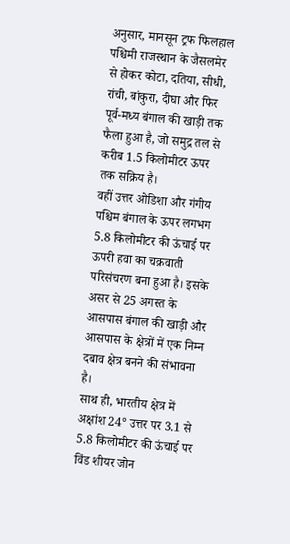अनुसार, मानसून ट्रफ फिलहाल पश्चिमी राजस्थान के जैसलमेर से होकर कोटा, दतिया, सीधी, रांची, बांकुरा, दीघा और फिर पूर्व-मध्य बंगाल की खाड़ी तक फैला हुआ है, जो समुद्र तल से करीब 1.5 किलोमीटर ऊपर तक सक्रिय है।
वहीं उत्तर ओडिशा और गंगीय पश्चिम बंगाल के ऊपर लगभग 5.8 किलोमीटर की ऊंचाई पर ऊपरी हवा का चक्रवाती परिसंचरण बना हुआ है। इसके असर से 25 अगस्त के आसपास बंगाल की खाड़ी और आसपास के क्षेत्रों में एक निम्न दबाव क्षेत्र बनने की संभावना है।
साथ ही, भारतीय क्षेत्र में अक्षांश 24° उत्तर पर 3.1 से 5.8 किलोमीटर की ऊंचाई पर विंड शीयर जोन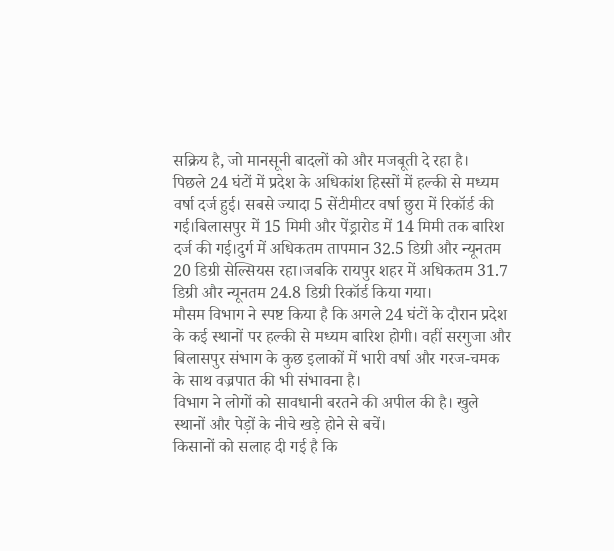सक्रिय है, जो मानसूनी बादलों को और मजबूती दे रहा है।
पिछले 24 घंटों में प्रदेश के अधिकांश हिस्सों में हल्की से मध्यम वर्षा दर्ज हुई। सबसे ज्यादा 5 सेंटीमीटर वर्षा छुरा में रिकॉर्ड की गई।बिलासपुर में 15 मिमी और पेंड्रारोड में 14 मिमी तक बारिश दर्ज की गई।दुर्ग में अधिकतम तापमान 32.5 डिग्री और न्यूनतम 20 डिग्री सेल्सियस रहा।जबकि रायपुर शहर में अधिकतम 31.7 डिग्री और न्यूनतम 24.8 डिग्री रिकॉर्ड किया गया।
मौसम विभाग ने स्पष्ट किया है कि अगले 24 घंटों के दौरान प्रदेश के कई स्थानों पर हल्की से मध्यम बारिश होगी। वहीं सरगुजा और बिलासपुर संभाग के कुछ इलाकों में भारी वर्षा और गरज-चमक के साथ वज्रपात की भी संभावना है।
विभाग ने लोगों को सावधानी बरतने की अपील की है। खुले स्थानों और पेड़ों के नीचे खड़े होने से बचें।
किसानों को सलाह दी गई है कि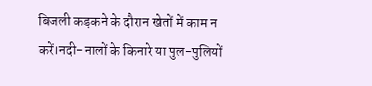बिजली कड़कने के दौरान खेतों में काम न करें।नदी-नालों के किनारे या पुल-पुलियों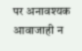पर अनावश्यक आवाजाही न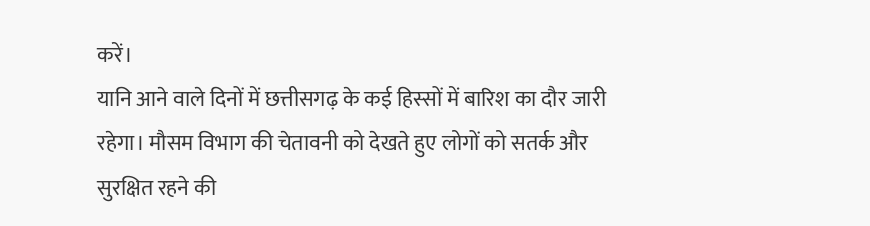करें।
यानि आने वाले दिनों में छत्तीसगढ़ के कई हिस्सों में बारिश का दौर जारी रहेगा। मौसम विभाग की चेतावनी को देखते हुए लोगों को सतर्क और सुरक्षित रहने की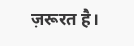ज़रूरत है।